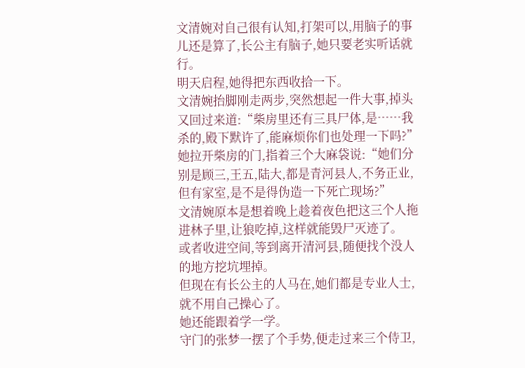文清婉对自己很有认知,打架可以,用脑子的事儿还是算了,长公主有脑子,她只要老实听话就行。
明天启程,她得把东西收拾一下。
文清婉抬脚刚走两步,突然想起一件大事,掉头又回过来道:“柴房里还有三具尸体,是……我杀的,殿下默许了,能麻烦你们也处理一下吗?”
她拉开柴房的门,指着三个大麻袋说:“她们分别是顾三,王五,陆大,都是青河县人,不务正业,但有家室,是不是得伪造一下死亡现场?”
文清婉原本是想着晚上趁着夜色把这三个人拖进林子里,让狼吃掉,这样就能毁尸灭迹了。
或者收进空间,等到离开清河县,随便找个没人的地方挖坑埋掉。
但现在有长公主的人马在,她们都是专业人士,就不用自己操心了。
她还能跟着学一学。
守门的张梦一摆了个手势,便走过来三个侍卫,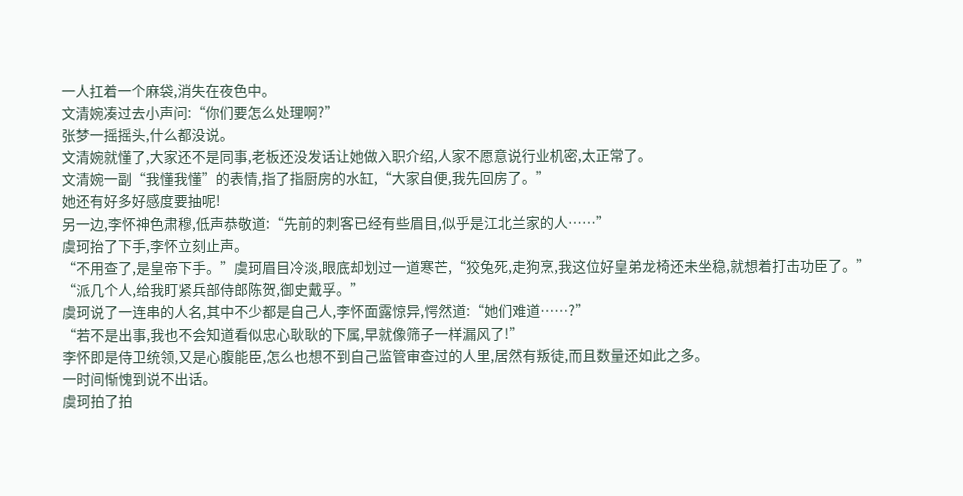一人扛着一个麻袋,消失在夜色中。
文清婉凑过去小声问:“你们要怎么处理啊?”
张梦一摇摇头,什么都没说。
文清婉就懂了,大家还不是同事,老板还没发话让她做入职介绍,人家不愿意说行业机密,太正常了。
文清婉一副“我懂我懂”的表情,指了指厨房的水缸,“大家自便,我先回房了。”
她还有好多好感度要抽呢!
另一边,李怀神色肃穆,低声恭敬道:“先前的刺客已经有些眉目,似乎是江北兰家的人……”
虞珂抬了下手,李怀立刻止声。
“不用查了,是皇帝下手。”虞珂眉目冷淡,眼底却划过一道寒芒,“狡兔死,走狗烹,我这位好皇弟龙椅还未坐稳,就想着打击功臣了。”
“派几个人,给我盯紧兵部侍郎陈贺,御史戴孚。”
虞珂说了一连串的人名,其中不少都是自己人,李怀面露惊异,愕然道:“她们难道……?”
“若不是出事,我也不会知道看似忠心耿耿的下属,早就像筛子一样漏风了!”
李怀即是侍卫统领,又是心腹能臣,怎么也想不到自己监管审查过的人里,居然有叛徒,而且数量还如此之多。
一时间惭愧到说不出话。
虞珂拍了拍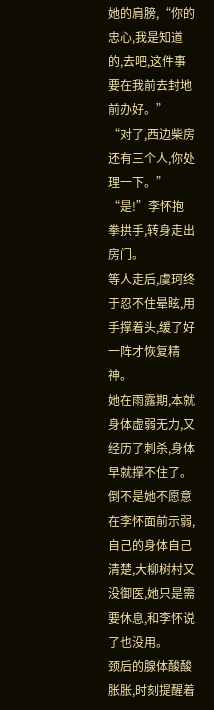她的肩膀,“你的忠心,我是知道的,去吧,这件事要在我前去封地前办好。”
“对了,西边柴房还有三个人,你处理一下。”
“是!”李怀抱拳拱手,转身走出房门。
等人走后,虞珂终于忍不住晕眩,用手撑着头,缓了好一阵才恢复精神。
她在雨露期,本就身体虚弱无力,又经历了刺杀,身体早就撑不住了。
倒不是她不愿意在李怀面前示弱,自己的身体自己清楚,大柳树村又没御医,她只是需要休息,和李怀说了也没用。
颈后的腺体酸酸胀胀,时刻提醒着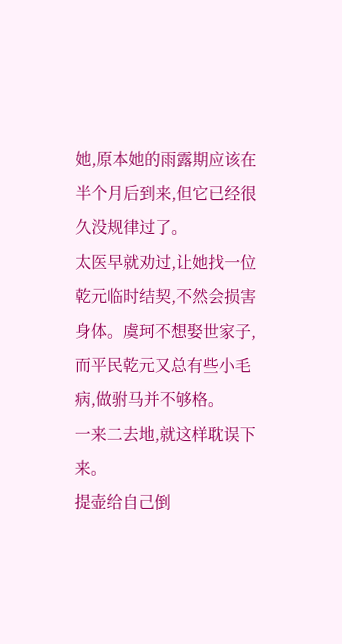她,原本她的雨露期应该在半个月后到来,但它已经很久没规律过了。
太医早就劝过,让她找一位乾元临时结契,不然会损害身体。虞珂不想娶世家子,而平民乾元又总有些小毛病,做驸马并不够格。
一来二去地,就这样耽误下来。
提壶给自己倒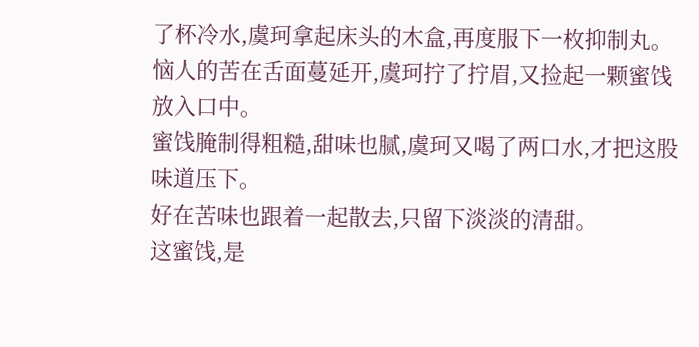了杯冷水,虞珂拿起床头的木盒,再度服下一枚抑制丸。
恼人的苦在舌面蔓延开,虞珂拧了拧眉,又捡起一颗蜜饯放入口中。
蜜饯腌制得粗糙,甜味也腻,虞珂又喝了两口水,才把这股味道压下。
好在苦味也跟着一起散去,只留下淡淡的清甜。
这蜜饯,是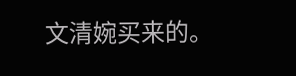文清婉买来的。